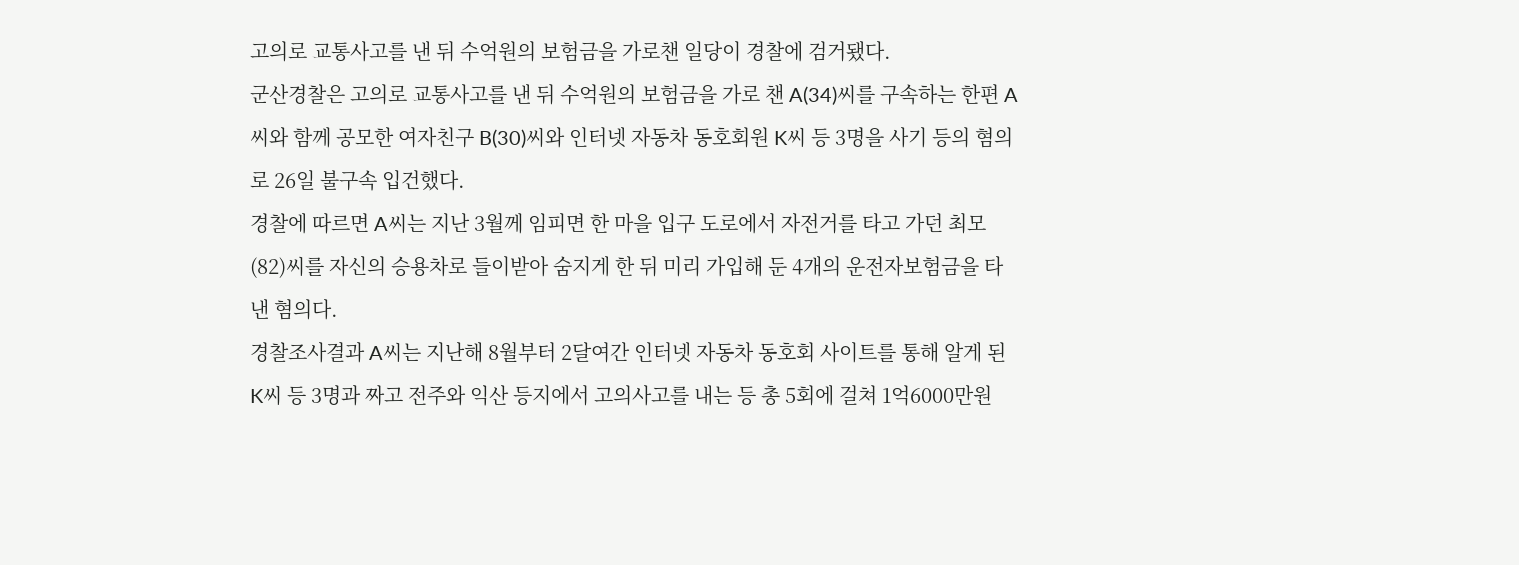고의로 교통사고를 낸 뒤 수억원의 보험금을 가로챈 일당이 경찰에 검거됐다.
군산경찰은 고의로 교통사고를 낸 뒤 수억원의 보험금을 가로 챈 A(34)씨를 구속하는 한편 A씨와 함께 공모한 여자친구 B(30)씨와 인터넷 자동차 동호회원 K씨 등 3명을 사기 등의 혐의로 26일 불구속 입건했다.
경찰에 따르면 A씨는 지난 3월께 임피면 한 마을 입구 도로에서 자전거를 타고 가던 최모(82)씨를 자신의 승용차로 들이받아 숨지게 한 뒤 미리 가입해 둔 4개의 운전자보험금을 타낸 혐의다.
경찰조사결과 A씨는 지난해 8월부터 2달여간 인터넷 자동차 동호회 사이트를 통해 알게 된 K씨 등 3명과 짜고 전주와 익산 등지에서 고의사고를 내는 등 총 5회에 걸쳐 1억6000만원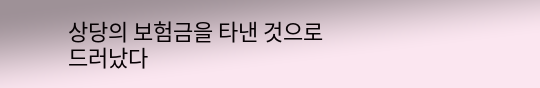상당의 보험금을 타낸 것으로 드러났다